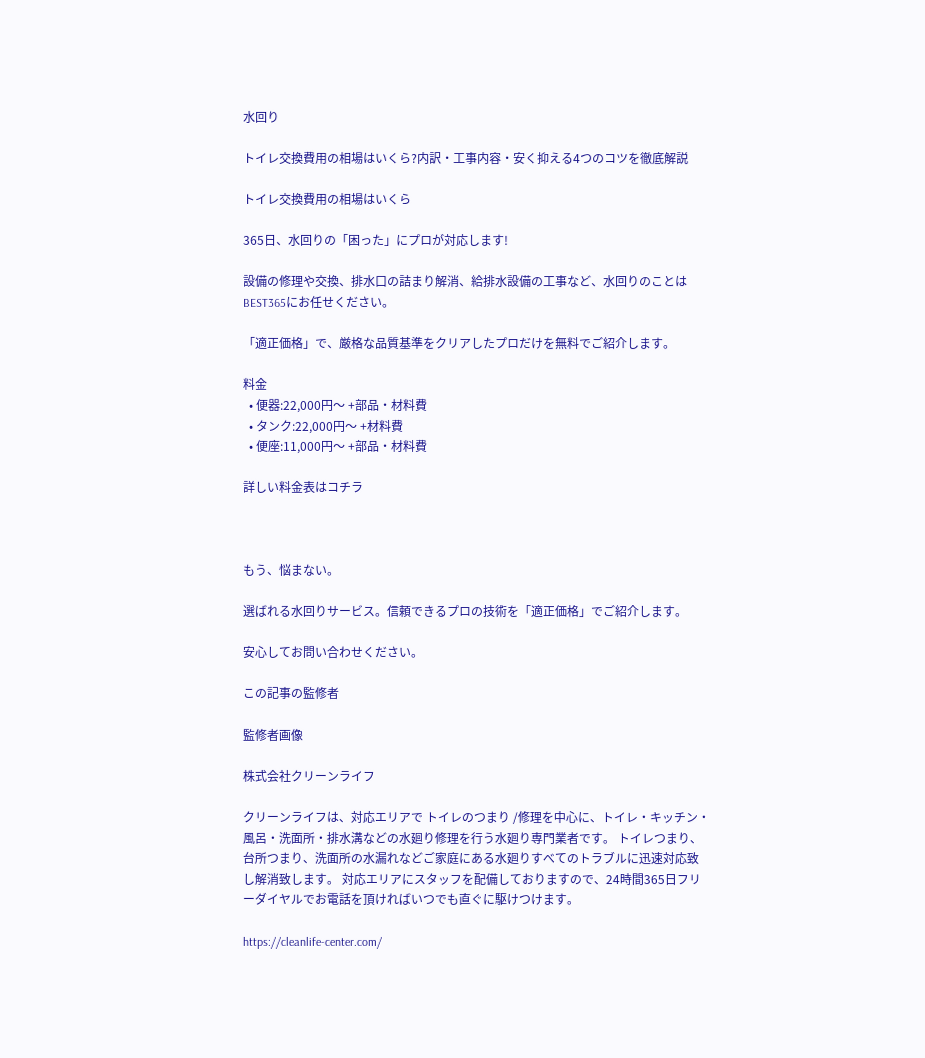水回り

トイレ交換費用の相場はいくら?内訳・工事内容・安く抑える4つのコツを徹底解説

トイレ交換費用の相場はいくら

365日、水回りの「困った」にプロが対応します!

設備の修理や交換、排水口の詰まり解消、給排水設備の工事など、水回りのことはBEST365にお任せください。

「適正価格」で、厳格な品質基準をクリアしたプロだけを無料でご紹介します。

料金
  • 便器:22,000円〜 +部品・材料費
  • タンク:22,000円〜 +材料費
  • 便座:11,000円〜 +部品・材料費

詳しい料金表はコチラ



もう、悩まない。

選ばれる水回りサービス。信頼できるプロの技術を「適正価格」でご紹介します。

安心してお問い合わせください。

この記事の監修者

監修者画像

株式会社クリーンライフ

クリーンライフは、対応エリアで トイレのつまり /修理を中心に、トイレ・キッチン・風呂・洗面所・排水溝などの水廻り修理を行う水廻り専門業者です。 トイレつまり、台所つまり、洗面所の水漏れなどご家庭にある水廻りすべてのトラブルに迅速対応致し解消致します。 対応エリアにスタッフを配備しておりますので、24時間365日フリーダイヤルでお電話を頂ければいつでも直ぐに駆けつけます。

https://cleanlife-center.com/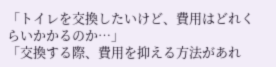「トイレを交換したいけど、費用はどれくらいかかるのか…」
「交換する際、費用を抑える方法があれ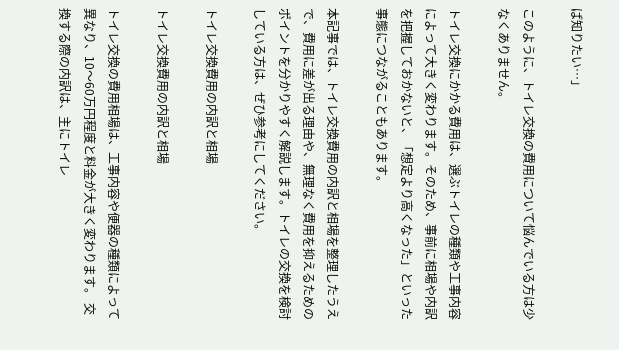ば知りたい…」

このように、トイレ交換の費用について悩んでいる方は少なくありません。

トイレ交換にかかる費用は、選ぶトイレの種類や工事内容によって大きく変わります。そのため、事前に相場や内訳を把握しておかないと、「想定より高くなった」といった事態につながることもあります。

本記事では、トイレ交換費用の内訳と相場を整理したうえで、費用に差が出る理由や、無理なく費用を抑えるためのポイントを分かりやすく解説します。トイレの交換を検討している方は、ぜひ参考にしてください。

トイレ交換費用の内訳と相場

トイレ交換費用の内訳と相場

トイレ交換の費用相場は、工事内容や便器の種類によって異なり、10〜60万円程度と料金が大きく変わります。 交換する際の内訳は、主にトイレ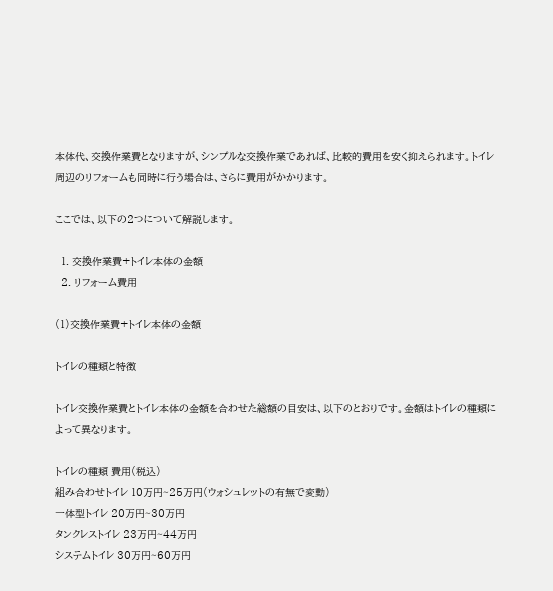本体代、交換作業費となりますが、シンプルな交換作業であれば、比較的費用を安く抑えられます。トイレ周辺のリフォームも同時に行う場合は、さらに費用がかかります。

ここでは、以下の2つについて解説します。

  1. 交換作業費+トイレ本体の金額
  2. リフォーム費用

(1)交換作業費+トイレ本体の金額

トイレの種類と特徴

トイレ交換作業費とトイレ本体の金額を合わせた総額の目安は、以下のとおりです。金額はトイレの種類によって異なります。

トイレの種類 費用(税込)
組み合わせトイレ 10万円~25万円(ウォシュレットの有無で変動)
一体型トイレ 20万円~30万円
タンクレストイレ 23万円~44万円
システムトイレ 30万円~60万円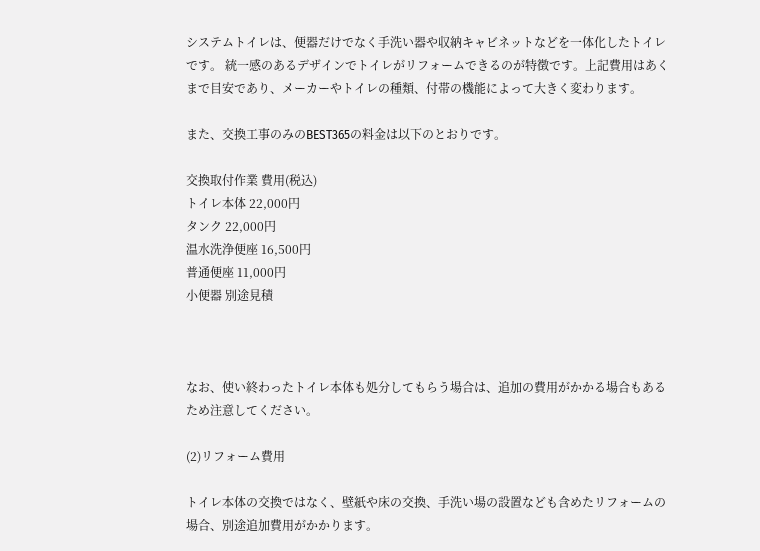システムトイレは、便器だけでなく手洗い器や収納キャビネットなどを一体化したトイレです。 統一感のあるデザインでトイレがリフォームできるのが特徴です。上記費用はあくまで目安であり、メーカーやトイレの種類、付帯の機能によって大きく変わります。

また、交換工事のみのBEST365の料金は以下のとおりです。

交換取付作業 費用(税込)
トイレ本体 22,000円
タンク 22,000円
温水洗浄便座 16,500円
普通便座 11,000円
小便器 別途見積



なお、使い終わったトイレ本体も処分してもらう場合は、追加の費用がかかる場合もあるため注意してください。

(2)リフォーム費用

トイレ本体の交換ではなく、壁紙や床の交換、手洗い場の設置なども含めたリフォームの場合、別途追加費用がかかります。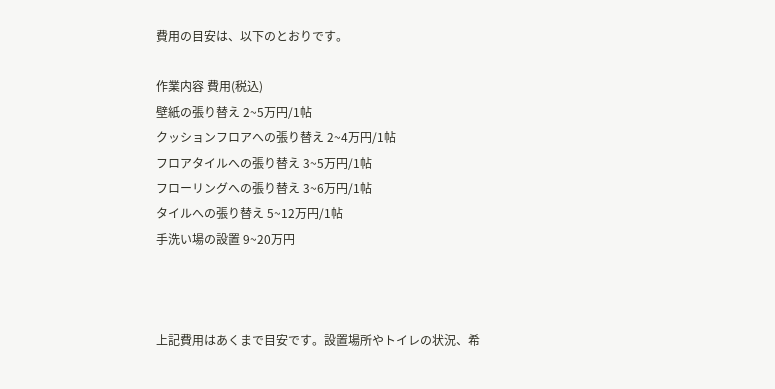費用の目安は、以下のとおりです。

作業内容 費用(税込)
壁紙の張り替え 2~5万円/1帖
クッションフロアへの張り替え 2~4万円/1帖
フロアタイルへの張り替え 3~5万円/1帖
フローリングへの張り替え 3~6万円/1帖
タイルへの張り替え 5~12万円/1帖
手洗い場の設置 9~20万円



上記費用はあくまで目安です。設置場所やトイレの状況、希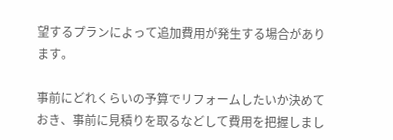望するプランによって追加費用が発生する場合があります。

事前にどれくらいの予算でリフォームしたいか決めておき、事前に見積りを取るなどして費用を把握しまし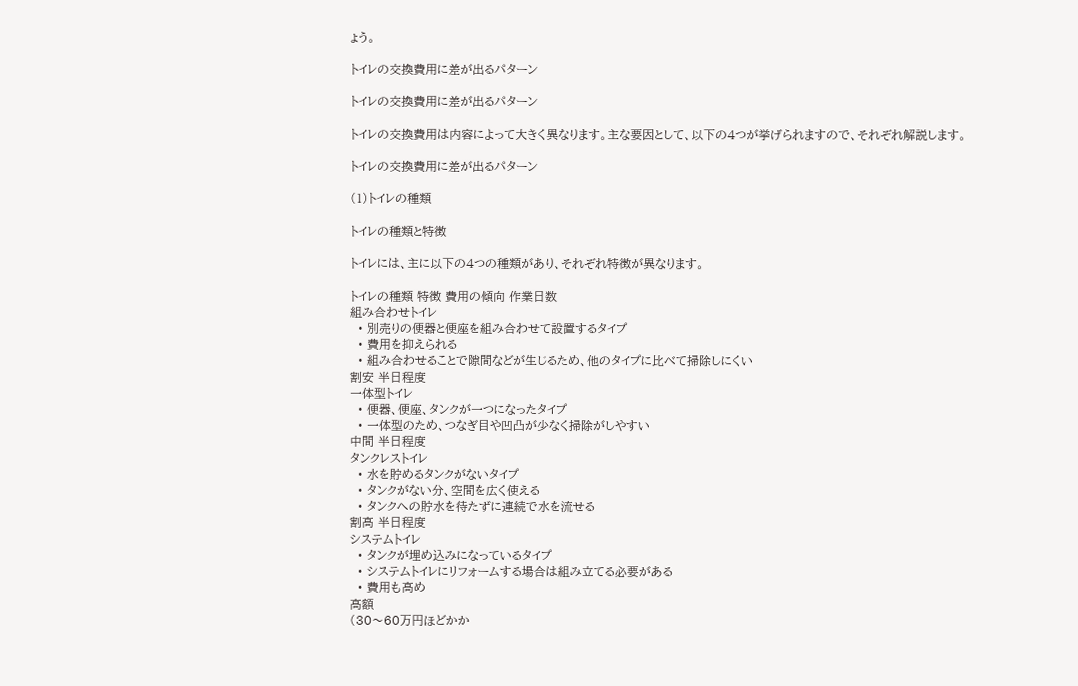ょう。

トイレの交換費用に差が出るパターン

トイレの交換費用に差が出るパターン

トイレの交換費用は内容によって大きく異なります。主な要因として、以下の4つが挙げられますので、それぞれ解説します。

トイレの交換費用に差が出るパターン

(1)トイレの種類

トイレの種類と特徴

トイレには、主に以下の4つの種類があり、それぞれ特徴が異なります。

トイレの種類 特徴 費用の傾向 作業日数
組み合わせトイレ
  • 別売りの便器と便座を組み合わせて設置するタイプ
  • 費用を抑えられる
  • 組み合わせることで隙間などが生じるため、他のタイプに比べて掃除しにくい
割安 半日程度
一体型トイレ
  • 便器、便座、タンクが一つになったタイプ
  • 一体型のため、つなぎ目や凹凸が少なく掃除がしやすい
中間 半日程度
タンクレストイレ
  • 水を貯めるタンクがないタイプ
  • タンクがない分、空間を広く使える
  • タンクへの貯水を待たずに連続で水を流せる
割高 半日程度
システムトイレ
  • タンクが埋め込みになっているタイプ
  • システムトイレにリフォームする場合は組み立てる必要がある
  • 費用も高め
高額
(30〜60万円ほどかか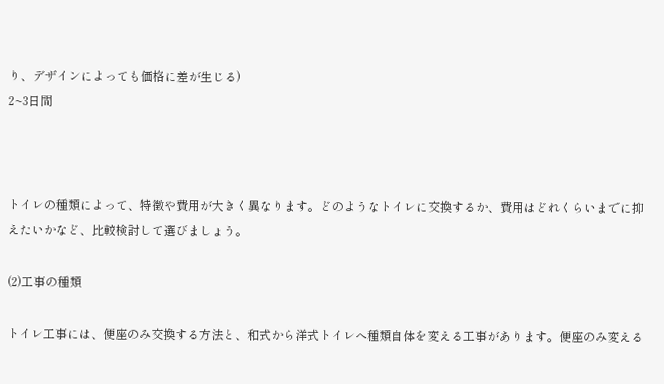り、デザインによっても価格に差が生じる)
2~3日間



トイレの種類によって、特徴や費用が大きく異なります。どのようなトイレに交換するか、費用はどれくらいまでに抑えたいかなど、比較検討して選びましょう。

(2)工事の種類

トイレ工事には、便座のみ交換する方法と、和式から洋式トイレへ種類自体を変える工事があります。便座のみ変える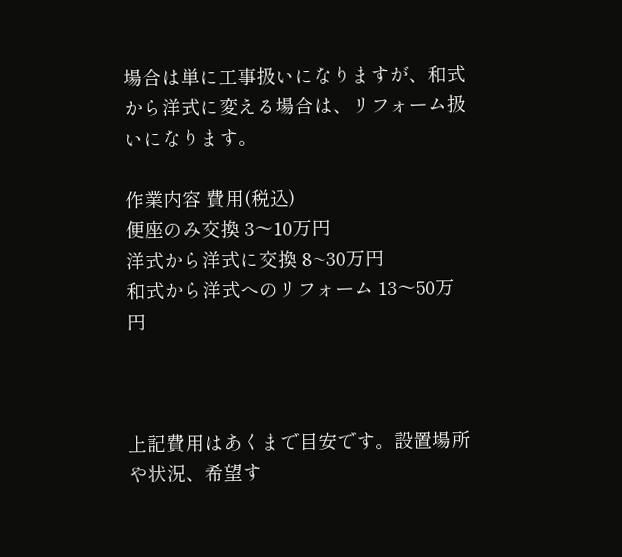場合は単に工事扱いになりますが、和式から洋式に変える場合は、リフォーム扱いになります。

作業内容 費用(税込)
便座のみ交換 3〜10万円
洋式から洋式に交換 8~30万円
和式から洋式へのリフォーム 13〜50万円



上記費用はあくまで目安です。設置場所や状況、希望す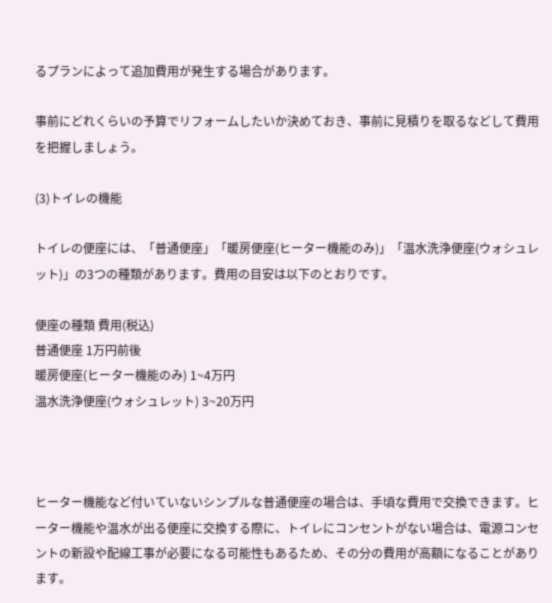るプランによって追加費用が発生する場合があります。

事前にどれくらいの予算でリフォームしたいか決めておき、事前に見積りを取るなどして費用を把握しましょう。

(3)トイレの機能

トイレの便座には、「普通便座」「暖房便座(ヒーター機能のみ)」「温水洗浄便座(ウォシュレット)」の3つの種類があります。費用の目安は以下のとおりです。

便座の種類 費用(税込)
普通便座 1万円前後
暖房便座(ヒーター機能のみ) 1~4万円
温水洗浄便座(ウォシュレット) 3~20万円



ヒーター機能など付いていないシンプルな普通便座の場合は、手頃な費用で交換できます。ヒーター機能や温水が出る便座に交換する際に、トイレにコンセントがない場合は、電源コンセントの新設や配線工事が必要になる可能性もあるため、その分の費用が高額になることがあります。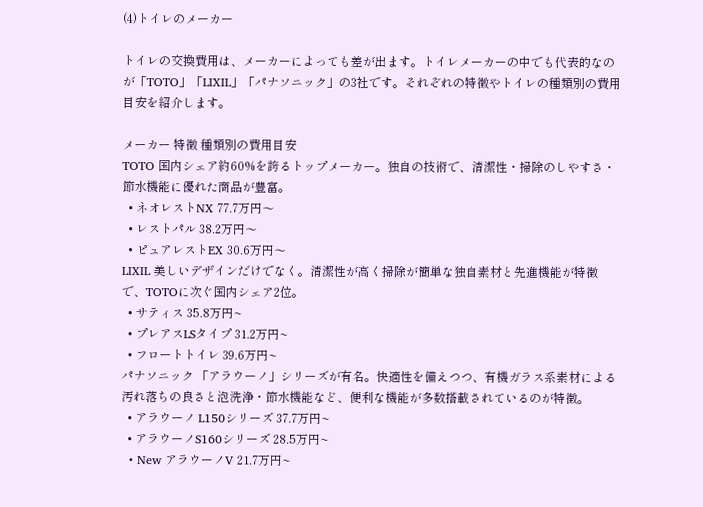(4)トイレのメーカー

トイレの交換費用は、メーカーによっても差が出ます。トイレメーカーの中でも代表的なのが「TOTO」「LIXIL」「パナソニック」の3社です。それぞれの特徴やトイレの種類別の費用目安を紹介します。

メーカー 特徴 種類別の費用目安
TOTO 国内シェア約60%を誇るトップメーカー。独自の技術で、清潔性・掃除のしやすさ・節水機能に優れた商品が豊富。
  • ネオレストNX 77.7万円〜
  • レストパル 38.2万円〜
  • ピュアレストEX 30.6万円〜
LIXIL 美しいデザインだけでなく。清潔性が高く掃除が簡単な独自素材と先進機能が特徴で、TOTOに次ぐ国内シェア2位。
  • サティス 35.8万円~
  • プレアスLSタイプ 31.2万円~
  • フロートトイレ 39.6万円~
パナソニック 「アラウーノ」シリーズが有名。快適性を備えつつ、有機ガラス系素材による汚れ落ちの良さと泡洗浄・節水機能など、便利な機能が多数搭載されているのが特徴。
  • アラウーノ L150シリーズ 37.7万円~
  • アラウーノS160シリーズ 28.5万円~
  • New アラウーノV 21.7万円~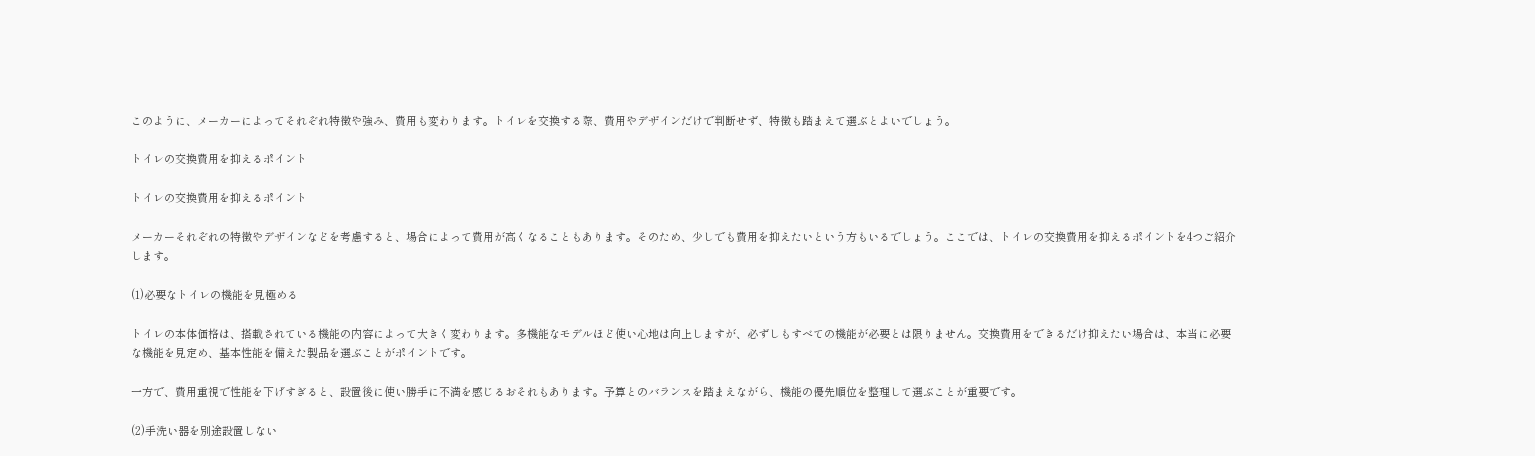このように、メーカーによってそれぞれ特徴や強み、費用も変わります。トイレを交換する際、費用やデザインだけで判断せず、特徴も踏まえて選ぶとよいでしょう。

トイレの交換費用を抑えるポイント

トイレの交換費用を抑えるポイント

メーカーそれぞれの特徴やデザインなどを考慮すると、場合によって費用が高くなることもあります。そのため、少しでも費用を抑えたいという方もいるでしょう。ここでは、トイレの交換費用を抑えるポイントを4つご紹介します。

(1)必要なトイレの機能を見極める

トイレの本体価格は、搭載されている機能の内容によって大きく変わります。多機能なモデルほど使い心地は向上しますが、必ずしもすべての機能が必要とは限りません。交換費用をできるだけ抑えたい場合は、本当に必要な機能を見定め、基本性能を備えた製品を選ぶことがポイントです。

一方で、費用重視で性能を下げすぎると、設置後に使い勝手に不満を感じるおそれもあります。予算とのバランスを踏まえながら、機能の優先順位を整理して選ぶことが重要です。

(2)手洗い器を別途設置しない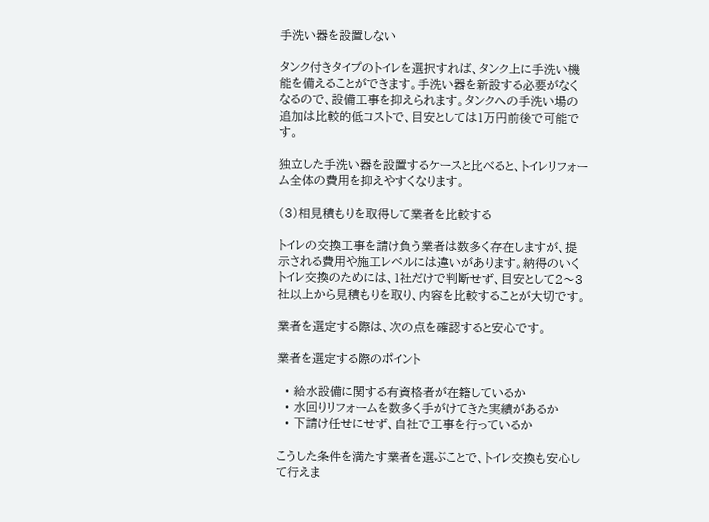手洗い器を設置しない

タンク付きタイプのトイレを選択すれば、タンク上に手洗い機能を備えることができます。手洗い器を新設する必要がなくなるので、設備工事を抑えられます。タンクへの手洗い場の追加は比較的低コストで、目安としては1万円前後で可能です。

独立した手洗い器を設置するケースと比べると、トイレリフォーム全体の費用を抑えやすくなります。

(3)相見積もりを取得して業者を比較する

トイレの交換工事を請け負う業者は数多く存在しますが、提示される費用や施工レベルには違いがあります。納得のいくトイレ交換のためには、1社だけで判断せず、目安として2〜3社以上から見積もりを取り、内容を比較することが大切です。

業者を選定する際は、次の点を確認すると安心です。

業者を選定する際のポイント

  • 給水設備に関する有資格者が在籍しているか
  • 水回りリフォームを数多く手がけてきた実績があるか
  • 下請け任せにせず、自社で工事を行っているか

こうした条件を満たす業者を選ぶことで、トイレ交換も安心して行えま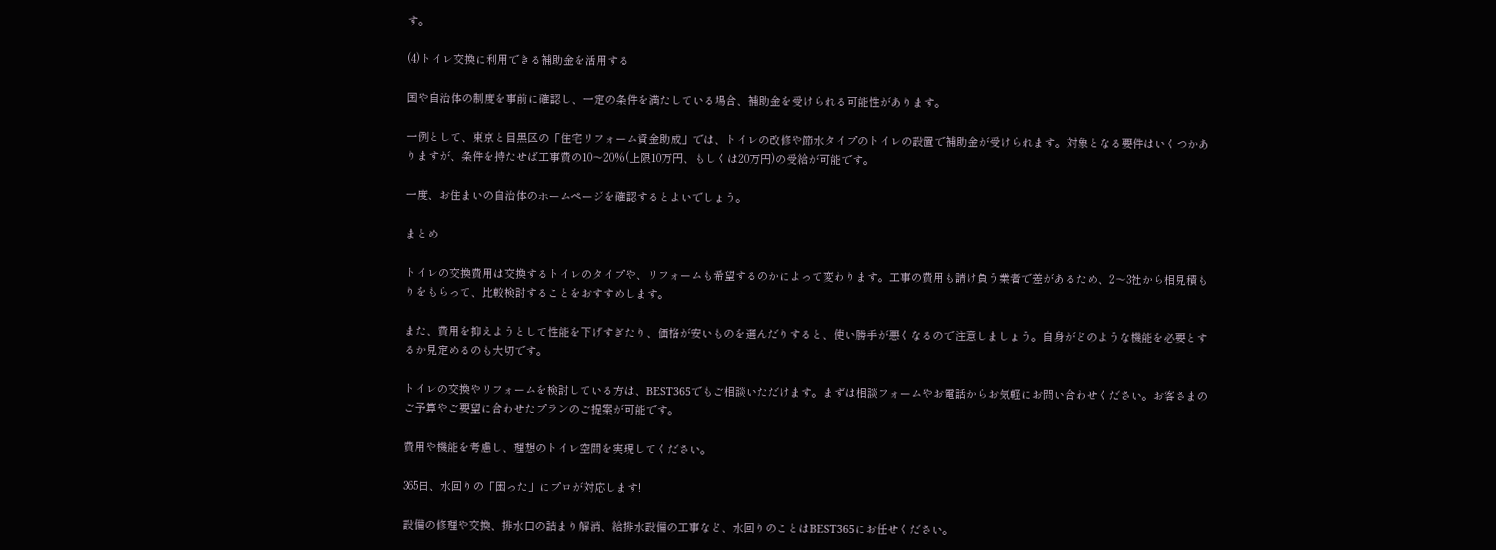す。

(4)トイレ交換に利用できる補助金を活用する

国や自治体の制度を事前に確認し、一定の条件を満たしている場合、補助金を受けられる可能性があります。

一例として、東京と目黒区の「住宅リフォーム資金助成」では、トイレの改修や節水タイプのトイレの設置で補助金が受けられます。対象となる要件はいくつかありますが、条件を持たせば工事費の10〜20%(上限10万円、もしくは20万円)の受給が可能です。

一度、お住まいの自治体のホームページを確認するとよいでしょう。

まとめ

トイレの交換費用は交換するトイレのタイプや、リフォームも希望するのかによって変わります。工事の費用も請け負う業者で差があるため、2〜3社から相見積もりをもらって、比較検討することをおすすめします。

また、費用を抑えようとして性能を下げすぎたり、価格が安いものを選んだりすると、使い勝手が悪くなるので注意しましょう。自身がどのような機能を必要とするか見定めるのも大切です。

トイレの交換やリフォームを検討している方は、BEST365でもご相談いただけます。まずは相談フォームやお電話からお気軽にお問い合わせください。お客さまのご予算やご要望に合わせたプランのご提案が可能です。

費用や機能を考慮し、理想のトイレ空間を実現してください。

365日、水回りの「困った」にプロが対応します!

設備の修理や交換、排水口の詰まり解消、給排水設備の工事など、水回りのことはBEST365にお任せください。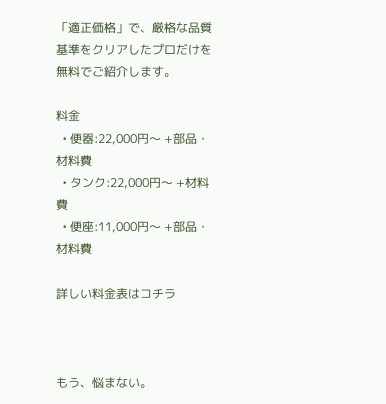「適正価格」で、厳格な品質基準をクリアしたプロだけを無料でご紹介します。

料金
  • 便器:22,000円〜 +部品・材料費
  • タンク:22,000円〜 +材料費
  • 便座:11,000円〜 +部品・材料費

詳しい料金表はコチラ



もう、悩まない。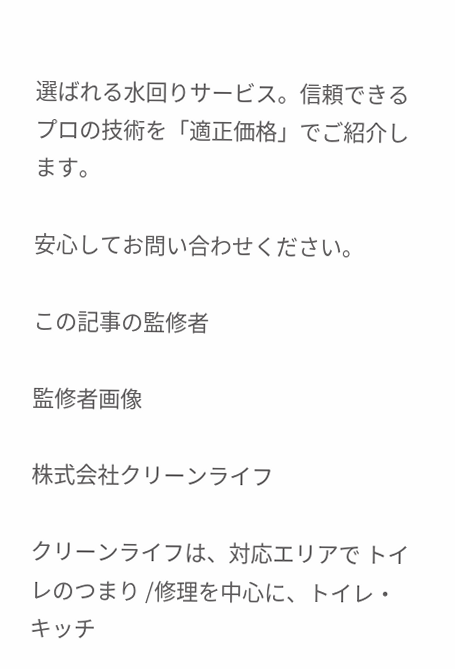選ばれる水回りサービス。信頼できるプロの技術を「適正価格」でご紹介します。

安心してお問い合わせください。

この記事の監修者

監修者画像

株式会社クリーンライフ

クリーンライフは、対応エリアで トイレのつまり /修理を中心に、トイレ・キッチ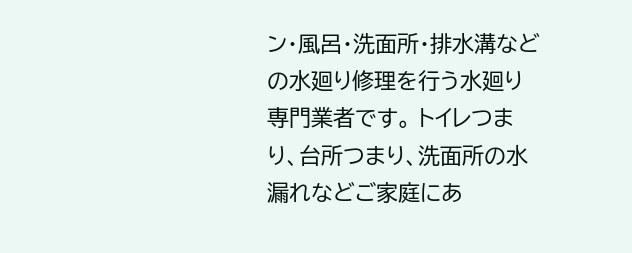ン・風呂・洗面所・排水溝などの水廻り修理を行う水廻り専門業者です。 トイレつまり、台所つまり、洗面所の水漏れなどご家庭にあ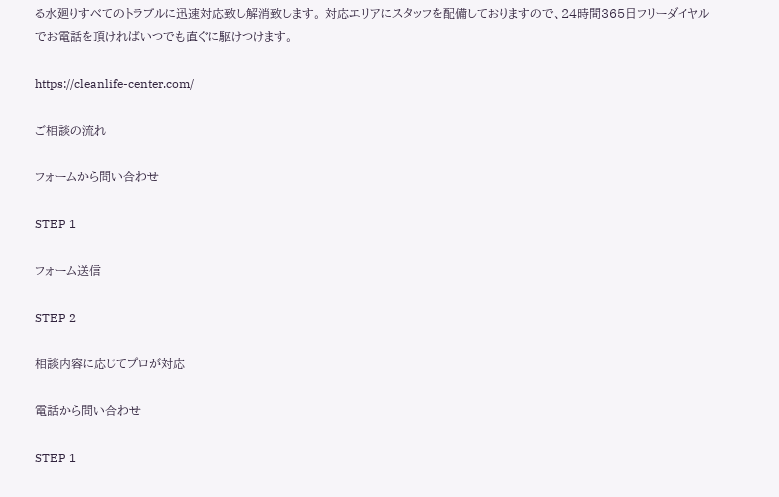る水廻りすべてのトラブルに迅速対応致し解消致します。 対応エリアにスタッフを配備しておりますので、24時間365日フリーダイヤルでお電話を頂ければいつでも直ぐに駆けつけます。

https://cleanlife-center.com/

ご相談の流れ

フォームから問い合わせ

STEP 1

フォーム送信

STEP 2

相談内容に応じてプロが対応

電話から問い合わせ

STEP 1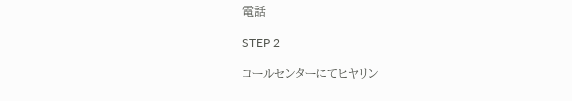電話

STEP 2

コールセンターにてヒヤリン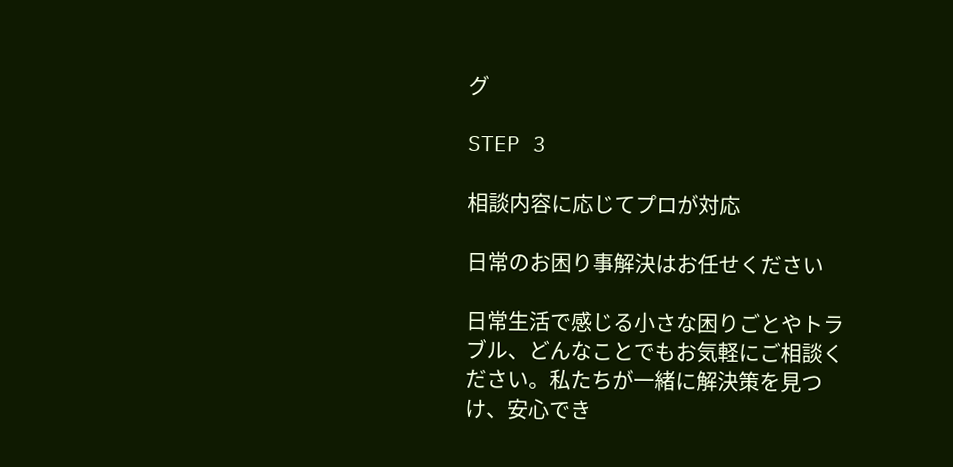グ

STEP 3

相談内容に応じてプロが対応

日常のお困り事解決はお任せください

日常生活で感じる小さな困りごとやトラブル、どんなことでもお気軽にご相談ください。私たちが一緒に解決策を見つけ、安心でき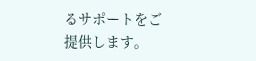るサポートをご提供します。